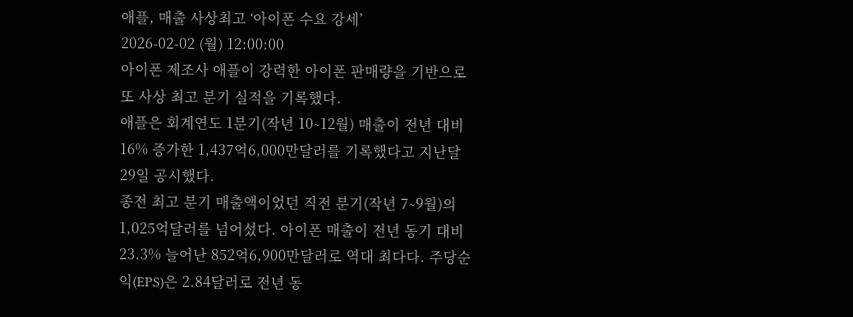애플, 매출 사상최고 ‘아이폰 수요 강세’
2026-02-02 (월) 12:00:00
아이폰 제조사 애플이 강력한 아이폰 판매량을 기반으로 또 사상 최고 분기 실적을 기록했다.
애플은 회계연도 1분기(작년 10∼12월) 매출이 전년 대비 16% 증가한 1,437억6,000만달러를 기록했다고 지난달 29일 공시했다.
종전 최고 분기 매출액이었던 직전 분기(작년 7∼9월)의 1,025억달러를 넘어섰다. 아이폰 매출이 전년 동기 대비 23.3% 늘어난 852억6,900만달러로 역대 최다다. 주당순익(EPS)은 2.84달러로 전년 동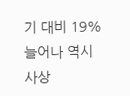기 대비 19% 늘어나 역시 사상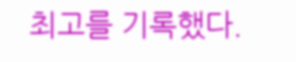최고를 기록했다.